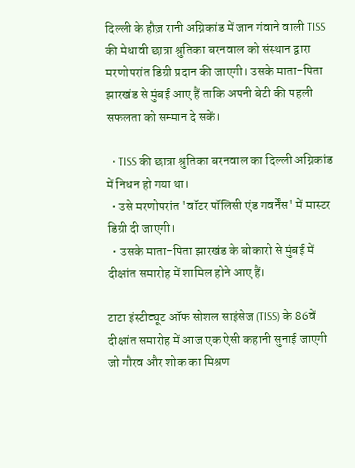दिल्ली के हौज़ रानी अग्निकांड में जान गंवाने वाली TISS की मेधावी छात्रा श्रुतिका बरनवाल को संस्थान द्वारा मरणोपरांत डिग्री प्रदान की जाएगी। उसके माता-पिता झारखंड से मुंबई आए हैं ताकि अपनी बेटी की पहली सफलता को सम्मान दे सकें।

  • TISS की छात्रा श्रुतिका बरनवाल का दिल्ली अग्निकांड में निधन हो गया था।
  • उसे मरणोपरांत 'वॉटर पॉलिसी एंड गवर्नेंस' में मास्टर डिग्री दी जाएगी।
  • उसके माता-पिता झारखंड के बोकारो से मुंबई में दीक्षांत समारोह में शामिल होने आए हैं।

टाटा इंस्टीट्यूट ऑफ सोशल साइंसेज (TISS) के 86वें दीक्षांत समारोह में आज एक ऐसी कहानी सुनाई जाएगी जो गौरव और शोक का मिश्रण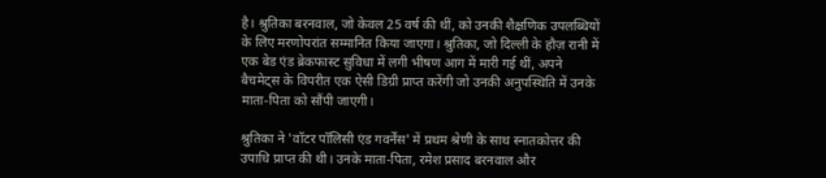है। श्रुतिका बरनवाल, जो केवल 25 वर्ष की थीं, को उनकी शैक्षणिक उपलब्धियों के लिए मरणोपरांत सम्मानित किया जाएगा। श्रुतिका, जो दिल्ली के हौज़ रानी में एक बेड एंड ब्रेकफास्ट सुविधा में लगी भीषण आग में मारी गई थीं, अपने बैचमेट्स के विपरीत एक ऐसी डिग्री प्राप्त करेंगी जो उनकी अनुपस्थिति में उनके माता-पिता को सौंपी जाएगी।

श्रुतिका ने 'वॉटर पॉलिसी एंड गवर्नेंस' में प्रथम श्रेणी के साथ स्नातकोत्तर की उपाधि प्राप्त की थी। उनके माता-पिता, रमेश प्रसाद बरनवाल और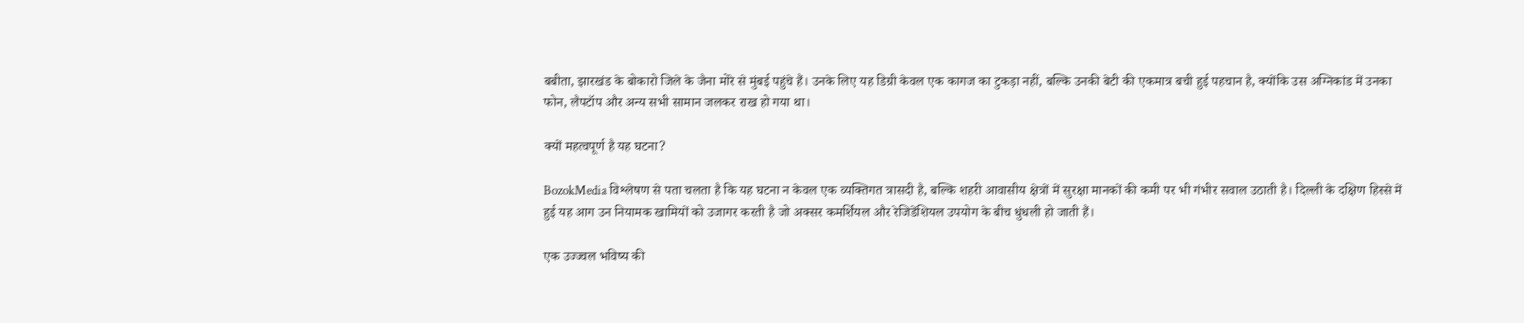बबीता, झारखंड के बोकारो जिले के जैना मोरे से मुंबई पहुंचे हैं। उनके लिए यह डिग्री केवल एक कागज का टुकड़ा नहीं, बल्कि उनकी बेटी की एकमात्र बची हुई पहचान है, क्योंकि उस अग्निकांड में उनका फोन, लैपटॉप और अन्य सभी सामान जलकर राख हो गया था।

क्यों महत्वपूर्ण है यह घटना?

BozokMedia विश्लेषण से पता चलता है कि यह घटना न केवल एक व्यक्तिगत त्रासदी है, बल्कि शहरी आवासीय क्षेत्रों में सुरक्षा मानकों की कमी पर भी गंभीर सवाल उठाती है। दिल्ली के दक्षिण हिस्से में हुई यह आग उन नियामक खामियों को उजागर करती है जो अक्सर कमर्शियल और रेजिडेंशियल उपयोग के बीच धुंधली हो जाती हैं।

एक उज्ज्वल भविष्य की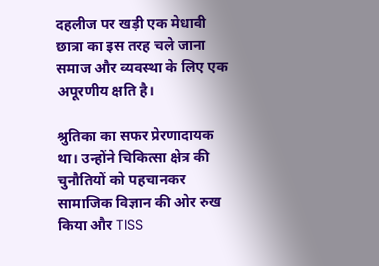दहलीज पर खड़ी एक मेधावी छात्रा का इस तरह चले जाना समाज और व्यवस्था के लिए एक अपूरणीय क्षति है।

श्रुतिका का सफर प्रेरणादायक था। उन्होंने चिकित्सा क्षेत्र की चुनौतियों को पहचानकर सामाजिक विज्ञान की ओर रुख किया और TISS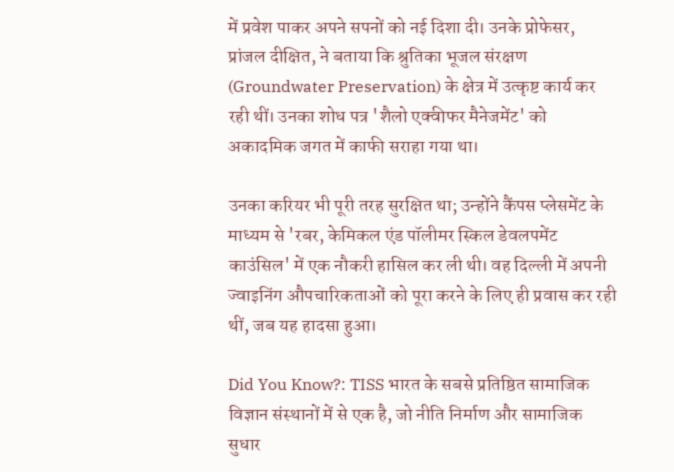में प्रवेश पाकर अपने सपनों को नई दिशा दी। उनके प्रोफेसर, प्रांजल दीक्षित, ने बताया कि श्रुतिका भूजल संरक्षण (Groundwater Preservation) के क्षेत्र में उत्कृष्ट कार्य कर रही थीं। उनका शोध पत्र 'शैलो एक्वीफर मैनेजमेंट' को अकादमिक जगत में काफी सराहा गया था।

उनका करियर भी पूरी तरह सुरक्षित था; उन्होंने कैंपस प्लेसमेंट के माध्यम से 'रबर, केमिकल एंड पॉलीमर स्किल डेवलपमेंट काउंसिल' में एक नौकरी हासिल कर ली थी। वह दिल्ली में अपनी ज्वाइनिंग औपचारिकताओं को पूरा करने के लिए ही प्रवास कर रही थीं, जब यह हादसा हुआ।

Did You Know?: TISS भारत के सबसे प्रतिष्ठित सामाजिक विज्ञान संस्थानों में से एक है, जो नीति निर्माण और सामाजिक सुधार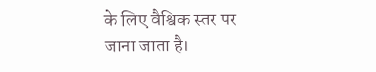के लिए वैश्विक स्तर पर जाना जाता है।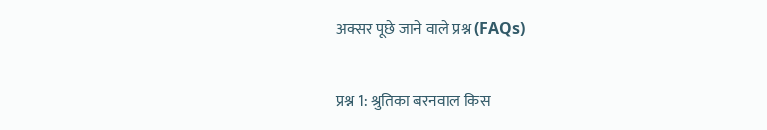अक्सर पूछे जाने वाले प्रश्न (FAQs)

प्रश्न 1: श्रुतिका बरनवाल किस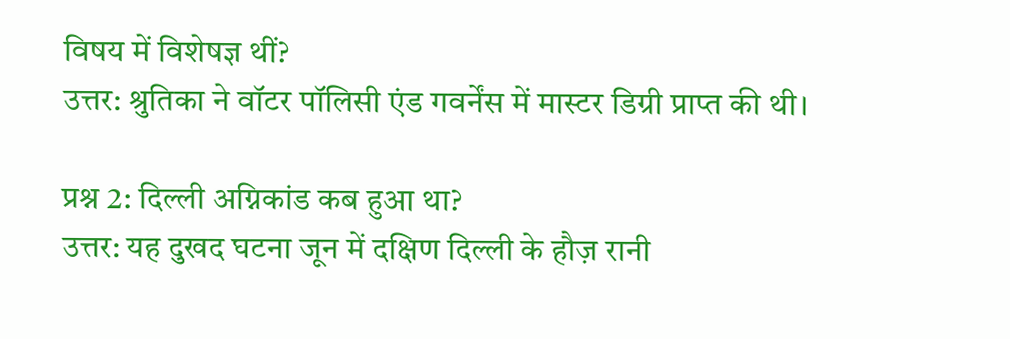विषय में विशेषज्ञ थीं?
उत्तर: श्रुतिका ने वॉटर पॉलिसी एंड गवर्नेंस में मास्टर डिग्री प्राप्त की थी।

प्रश्न 2: दिल्ली अग्निकांड कब हुआ था?
उत्तर: यह दुखद घटना जून में दक्षिण दिल्ली के हौज़ रानी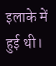इलाके में हुई थी।